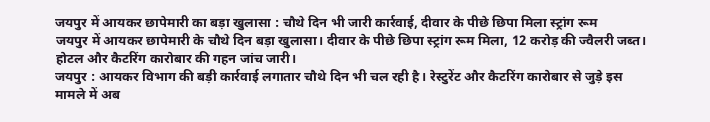जयपुर में आयकर छापेमारी का बड़ा खुलासा : चौथे दिन भी जारी कार्रवाई, दीवार के पीछे छिपा मिला स्ट्रांग रूम
जयपुर में आयकर छापेमारी के चौथे दिन बड़ा खुलासा। दीवार के पीछे छिपा स्ट्रांग रूम मिला, 12 करोड़ की ज्वैलरी जब्त। होटल और कैटरिंग कारोबार की गहन जांच जारी।
जयपुर : आयकर विभाग की बड़ी कार्रवाई लगातार चौथे दिन भी चल रही है। रेस्टुरेंट और कैटरिंग कारोबार से जुड़े इस मामले में अब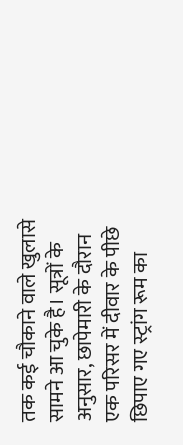तक कई चौकाने वाले खुलासे सामने आ चुके है। सूत्रों के अनुसार, छापेमारी के दौरान एक परिसर में दीवार के पीछे छिपाए गए स्ट्रांग रूम का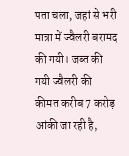पता चला, जहां से भरी मात्रा में ज्वैलरी बरामद की गयी। जब्त की गयी ज्वैलरी की कीमत करीब 7 करोड़ आंकी जा रही है,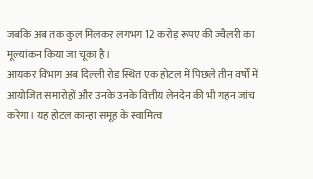जबकि अब तक कुल मिलकर लगभग 12 करोड़ रूपए की ज्वैलरी का मूल्यांकन किया जा चूका है।
आयकर विभाग अब दिल्ली रोड स्थित एक होटल में पिछले तीन वर्षों में आयोजित समारोहों और उनके उनके वित्तीय लेनदेन की भी गहन जांच करेगा। यह होटल कान्हा समूह के स्वामित्व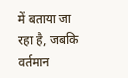में बताया जा रहा है, जबकि वर्तमान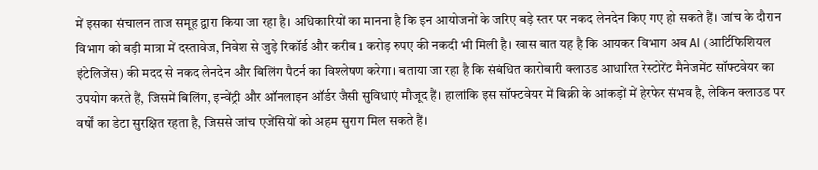में इसका संचालन ताज समूह द्वारा किया जा रहा है। अधिकारियों का मानना है कि इन आयोजनों के जरिए बड़े स्तर पर नकद लेनदेन किए गए हो सकते हैं। जांच के दौरान विभाग को बड़ी मात्रा में दस्तावेज, निवेश से जुड़े रिकॉर्ड और करीब 1 करोड़ रुपए की नकदी भी मिली है। खास बात यह है कि आयकर विभाग अब AI (आर्टिफिशियल इंटेलिजेंस) की मदद से नकद लेनदेन और बिलिंग पैटर्न का विश्लेषण करेगा। बताया जा रहा है कि संबंधित कारोबारी क्लाउड आधारित रेस्टोरेंट मैनेजमेंट सॉफ्टवेयर का उपयोग करते हैं, जिसमें बिलिंग, इन्वेंट्री और ऑनलाइन ऑर्डर जैसी सुविधाएं मौजूद हैं। हालांकि इस सॉफ्टवेयर में बिक्री के आंकड़ों में हेरफेर संभव है, लेकिन क्लाउड पर वर्षों का डेटा सुरक्षित रहता है, जिससे जांच एजेंसियों को अहम सुराग मिल सकते हैं।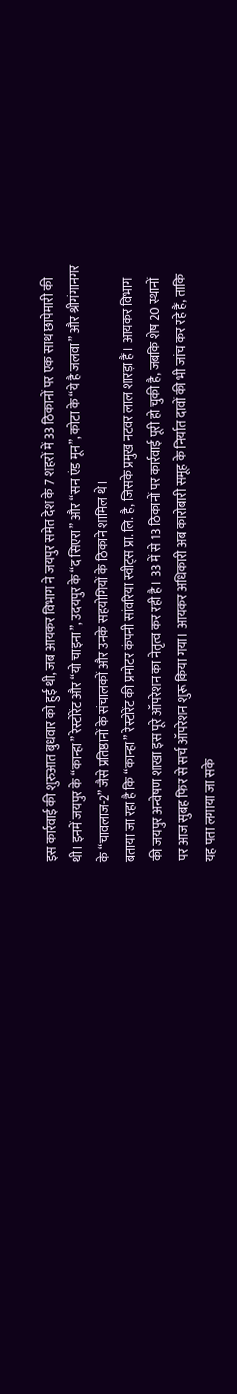इस कार्रवाई की शुरुआत बुधवार को हुई थी, जब आयकर विभाग ने जयपुर समेत देश के 7 शहरों में 33 ठिकानों पर एक साथ छापेमारी की थी। इनमें जयपुर के “कान्हा” रेस्टोरेंट और “यो चाइना”, उदयपुर के “द सिएरा” और “सन एंड मून”, कोटा के “ये है जलवा” और श्रीगंगानगर के “चावलाज-2” जैसे प्रतिष्ठानों के संचालकों और उनके सहयोगियों के ठिकाने शामिल थे।
बताया जा रहा है कि “कान्हा” रेस्टोरेंट की प्रमोटर कंपनी सांवरिया स्वीट्स प्रा. लि. है, जिसके प्रमुख नटवर लाल शारड़ा हैं। आयकर विभाग की जयपुर अन्वेषण शाखा इस पूरे ऑपरेशन का नेतृत्व कर रही है। 33 में से 13 ठिकानों पर कार्रवाई पूरी हो चुकी है, जबकि शेष 20 स्थानों पर आज सुबह फिर से सर्च ऑपरेशन शुरू किया गया। आयकर अधिकारी अब कारोबारी समूह के निर्यात दावों की भी जांच कर रहे हैं, ताकि यह पता लगाया जा सके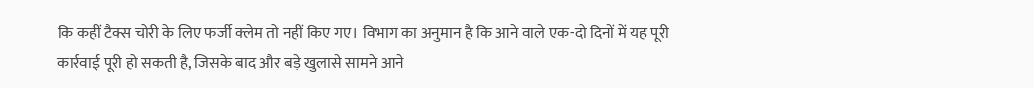कि कहीं टैक्स चोरी के लिए फर्जी क्लेम तो नहीं किए गए। विभाग का अनुमान है कि आने वाले एक-दो दिनों में यह पूरी कार्रवाई पूरी हो सकती है, जिसके बाद और बड़े खुलासे सामने आने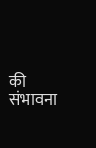की संभावना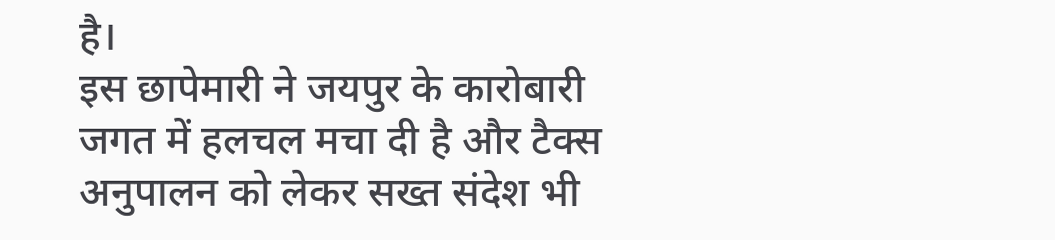है।
इस छापेमारी ने जयपुर के कारोबारी जगत में हलचल मचा दी है और टैक्स अनुपालन को लेकर सख्त संदेश भी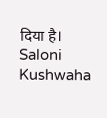दिया है।
Saloni Kushwaha